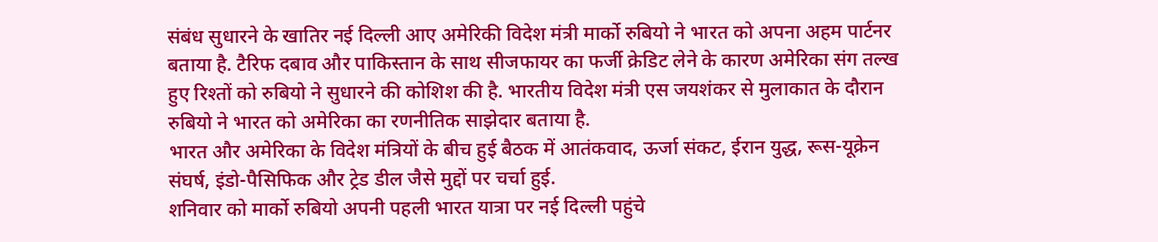संबंध सुधारने के खातिर नई दिल्ली आए अमेरिकी विदेश मंत्री मार्को रुबियो ने भारत को अपना अहम पार्टनर बताया है. टैरिफ दबाव और पाकिस्तान के साथ सीजफायर का फर्जी क्रेडिट लेने के कारण अमेरिका संग तल्ख हुए रिश्तों को रुबियो ने सुधारने की कोशिश की है. भारतीय विदेश मंत्री एस जयशंकर से मुलाकात के दौरान रुबियो ने भारत को अमेरिका का रणनीतिक साझेदार बताया है.
भारत और अमेरिका के विदेश मंत्रियों के बीच हुई बैठक में आतंकवाद, ऊर्जा संकट, ईरान युद्ध, रूस-यूक्रेन संघर्ष, इंडो-पैसिफिक और ट्रेड डील जैसे मुद्दों पर चर्चा हुई.
शनिवार को मार्को रुबियो अपनी पहली भारत यात्रा पर नई दिल्ली पहुंचे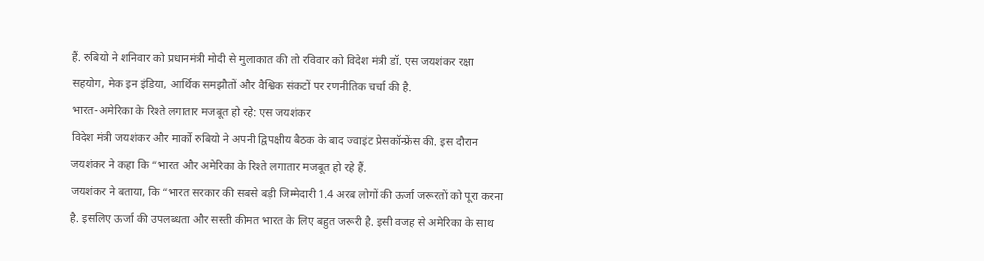हैं. रुबियो ने शनिवार को प्रधानमंत्री मोदी से मुलाकात की तो रविवार को विदेश मंत्री डॉ. एस जयशंकर रक्षा सहयोग, मेक इन इंडिया, आर्थिक समझौतों और वैश्विक संकटों पर रणनीतिक चर्चा की है.
भारत-अमेरिका के रिश्ते लगातार मजबूत हो रहे: एस जयशंकर
विदेश मंत्री जयशंकर और मार्को रुबियो ने अपनी द्विपक्षीय बैठक के बाद ज्वाइंट प्रेसकॉन्फ्रेंस की. इस दौरान जयशंकर ने कहा कि “भारत और अमेरिका के रिश्ते लगातार मजबूत हो रहे हैं.
जयशंकर ने बताया, कि “भारत सरकार की सबसे बड़ी जिम्मेदारी 1.4 अरब लोगों की ऊर्जा जरूरतों को पूरा करना है. इसलिए ऊर्जा की उपलब्धता और सस्ती कीमत भारत के लिए बहुत जरूरी है. इसी वजह से अमेरिका के साथ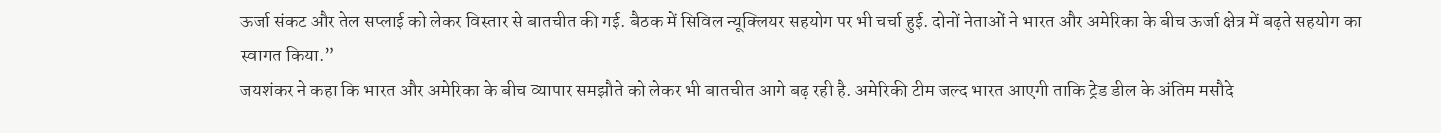ऊर्जा संकट और तेल सप्लाई को लेकर विस्तार से बातचीत की गई. बैठक में सिविल न्यूक्लियर सहयोग पर भी चर्चा हुई. दोनों नेताओं ने भारत और अमेरिका के बीच ऊर्जा क्षेत्र में बढ़ते सहयोग का स्वागत किया.”
जयशंकर ने कहा कि भारत और अमेरिका के बीच व्यापार समझौते को लेकर भी बातचीत आगे बढ़ रही है. अमेरिकी टीम जल्द भारत आएगी ताकि ट्रेड डील के अंतिम मसौदे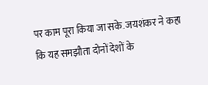पर काम पूरा किया जा सके. जयशंकर ने कहा कि यह समझौता दोनों देशों के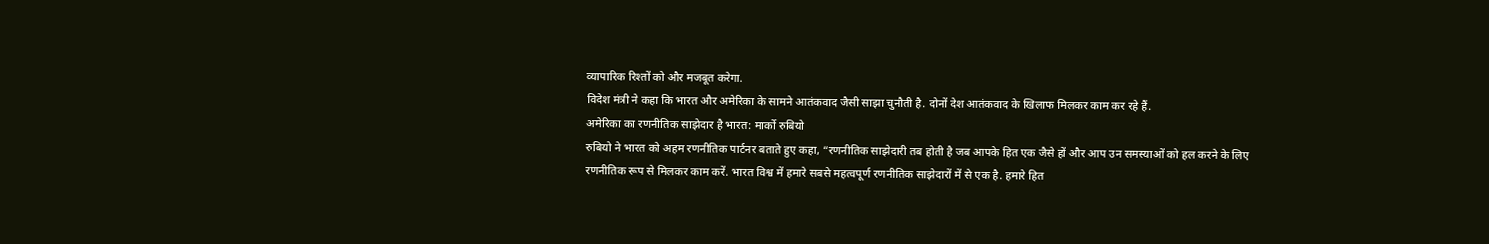व्यापारिक रिश्तों को और मजबूत करेगा.
विदेश मंत्री ने कहा कि भारत और अमेरिका के सामने आतंकवाद जैसी साझा चुनौती है. दोनों देश आतंकवाद के खिलाफ मिलकर काम कर रहे हैं.
अमेरिका का रणनीतिक साझेदार है भारत: मार्को रुबियो
रुबियो ने भारत को अहम रणनीतिक पार्टनर बताते हुए कहा, “रणनीतिक साझेदारी तब होती है जब आपके हित एक जैसे हों और आप उन समस्याओं को हल करने के लिए रणनीतिक रूप से मिलकर काम करें. भारत विश्व में हमारे सबसे महत्वपूर्ण रणनीतिक साझेदारों में से एक है. हमारे हित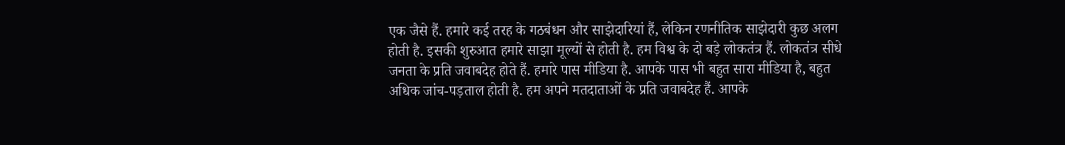एक जैसे हैं. हमारे कई तरह के गठबंधन और साझेदारियां हैं, लेकिन रणनीतिक साझेदारी कुछ अलग होती है. इसकी शुरुआत हमारे साझा मूल्यों से होती है. हम विश्व के दो बड़े लोकतंत्र हैं. लोकतंत्र सीधे जनता के प्रति जवाबदेह होते हैं. हमारे पास मीडिया है. आपके पास भी बहुत सारा मीडिया है, बहुत अधिक जांच-पड़ताल होती है. हम अपने मतदाताओं के प्रति जवाबदेह हैं. आपके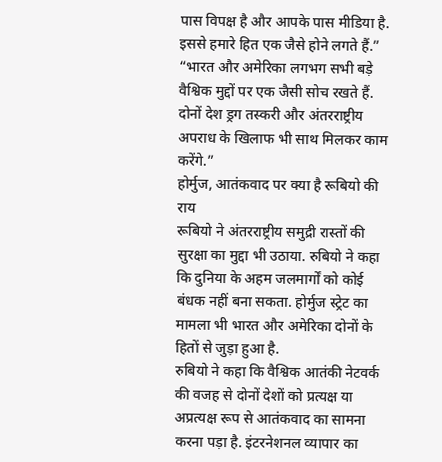पास विपक्ष है और आपके पास मीडिया है. इससे हमारे हित एक जैसे होने लगते हैं.”
“भारत और अमेरिका लगभग सभी बड़े वैश्विक मुद्दों पर एक जैसी सोच रखते हैं. दोनों देश ड्रग तस्करी और अंतरराष्ट्रीय अपराध के खिलाफ भी साथ मिलकर काम करेंगे.”
होर्मुज, आतंकवाद पर क्या है रूबियो की राय
रूबियो ने अंतरराष्ट्रीय समुद्री रास्तों की सुरक्षा का मुद्दा भी उठाया. रुबियो ने कहा कि दुनिया के अहम जलमार्गों को कोई बंधक नहीं बना सकता. होर्मुज स्ट्रेट का मामला भी भारत और अमेरिका दोनों के हितों से जुड़ा हुआ है.
रुबियो ने कहा कि वैश्विक आतंकी नेटवर्क की वजह से दोनों देशों को प्रत्यक्ष या अप्रत्यक्ष रूप से आतंकवाद का सामना करना पड़ा है. इंटरनेशनल व्यापार का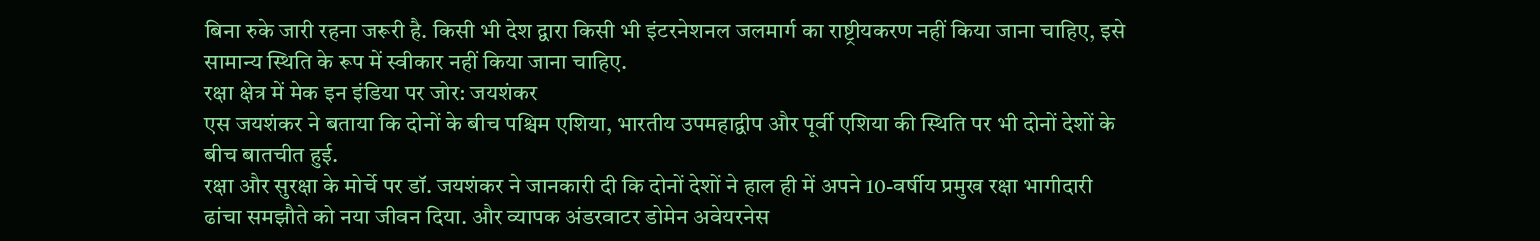बिना रुके जारी रहना जरूरी है. किसी भी देश द्वारा किसी भी इंटरनेशनल जलमार्ग का राष्ट्रीयकरण नहीं किया जाना चाहिए, इसे सामान्य स्थिति के रूप में स्वीकार नहीं किया जाना चाहिए.
रक्षा क्षेत्र में मेक इन इंडिया पर जोर: जयशंकर
एस जयशंकर ने बताया कि दोनों के बीच पश्चिम एशिया, भारतीय उपमहाद्वीप और पूर्वी एशिया की स्थिति पर भी दोनों देशों के बीच बातचीत हुई.
रक्षा और सुरक्षा के मोर्चे पर डॉ. जयशंकर ने जानकारी दी कि दोनों देशों ने हाल ही में अपने 10-वर्षीय प्रमुख रक्षा भागीदारी ढांचा समझौते को नया जीवन दिया. और व्यापक अंडरवाटर डोमेन अवेयरनेस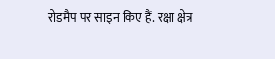रोडमैप पर साइन किए हैं. रक्षा क्षेत्र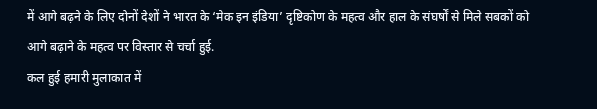में आगे बढ़ने के लिए दोनों देशों ने भारत के ‘मेक इन इंडिया’ दृष्टिकोण के महत्व और हाल के संघर्षों से मिले सबकों को आगे बढ़ाने के महत्व पर विस्तार से चर्चा हुई.
कल हुई हमारी मुलाकात में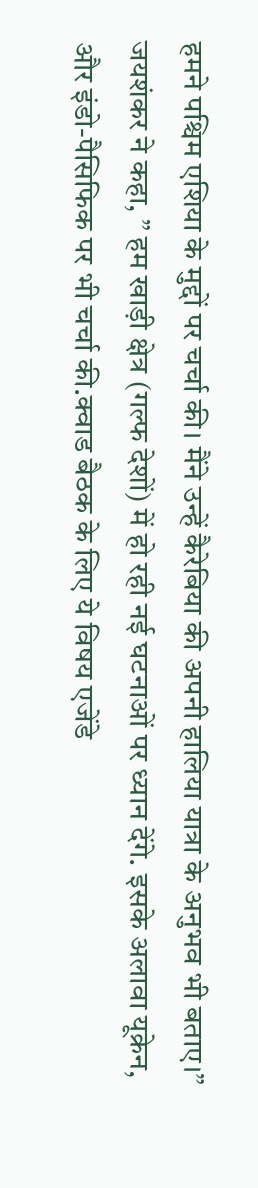हमने पश्चिम एशिया के मुद्दों पर चर्चा की। मैंने उन्हें कैरेबिया की अपनी हालिया यात्रा के अनुभव भी बताए।”
जयशंकर ने कहा, ” हम खाड़ी क्षेत्र (गल्फ देशों) में हो रही नई घटनाओं पर ध्यान देंगे. इसके अलावा यूक्रेन, और इंडो-पैसिफिक पर भी चर्चा की.क्वाड बैठक के लिए ये विषय एजेंडे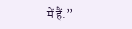में हैं.”